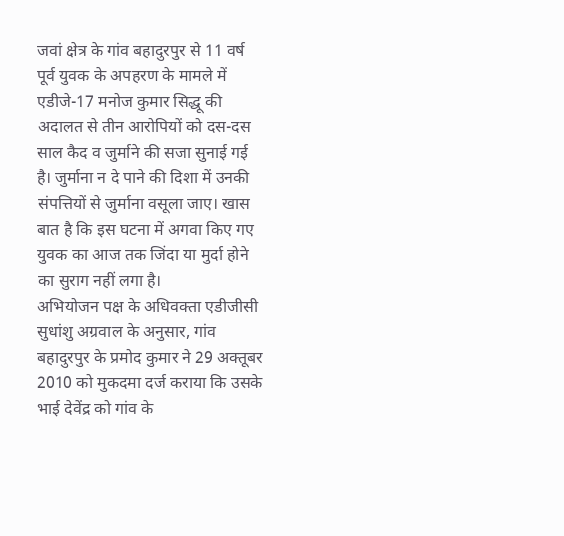जवां क्षेत्र के गांव बहादुरपुर से 11 वर्ष पूर्व युवक के अपहरण के मामले में एडीजे-17 मनोज कुमार सिद्धू की अदालत से तीन आरोपियों को दस-दस साल कैद व जुर्माने की सजा सुनाई गई है। जुर्माना न दे पाने की दिशा में उनकी संपत्तियों से जुर्माना वसूला जाए। खास बात है कि इस घटना में अगवा किए गए युवक का आज तक जिंदा या मुर्दा होने का सुराग नहीं लगा है।
अभियोजन पक्ष के अधिवक्ता एडीजीसी सुधांशु अग्रवाल के अनुसार, गांव बहादुरपुर के प्रमोद कुमार ने 29 अक्तूबर 2010 को मुकदमा दर्ज कराया कि उसके भाई देवेंद्र को गांव के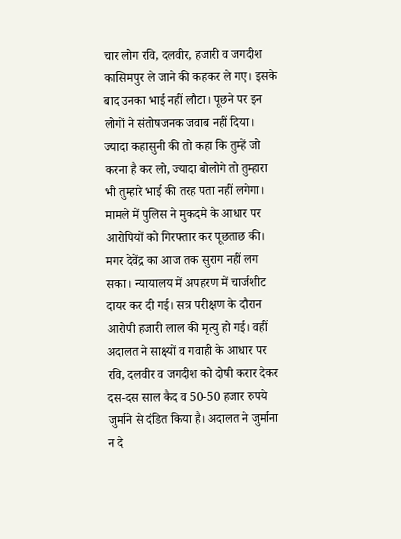चार लोग रवि, दलवीर, हजारी व जगदीश कासिमपुर ले जाने की कहकर ले गए। इसके बाद उनका भाई नहीं लौटा। पूछने पर इन लोगों ने संतोषजनक जवाब नहीं दिया। ज्यादा कहासुनी की तो कहा कि तुम्हें जो करना है कर लो, ज्यादा बोलोगे तो तुम्हारा भी तुम्हारे भाई की तरह पता नहीं लगेगा। मामले में पुलिस ने मुकदमे के आधार पर आरोपियों को गिरफ्तार कर पूछताछ की। मगर देवेंद्र का आज तक सुराग नहीं लग सका। न्यायालय में अपहरण में चार्जशीट दायर कर दी गई। सत्र परीक्षण के दौरान आरोपी हजारी लाल की मृत्यु हो गई। वहीं अदालत ने साक्ष्यों व गवाही के आधार पर रवि, दलवीर व जगदीश को दोषी करार देकर दस-दस साल कैद व 50-50 हजार रुपये जुर्माने से दंडित किया है। अदालत ने जुर्माना न दे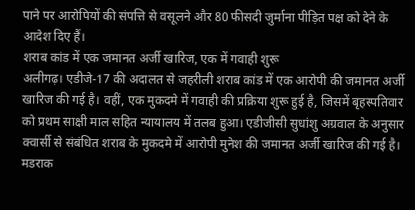पाने पर आरोपियों की संपत्ति से वसूलने और 80 फीसदी जुर्माना पीड़ित पक्ष को देने के आदेश दिए हैं।
शराब कांड में एक जमानत अर्जी खारिज, एक में गवाही शुरू
अलीगढ़। एडीजे-17 की अदालत से जहरीली शराब कांड में एक आरोपी की जमानत अर्जी खारिज की गई है। वहीं, एक मुकदमे में गवाही की प्रक्रिया शुरू हुई है, जिसमें बृहस्पतिवार को प्रथम साक्षी माल सहित न्यायालय में तलब हुआ। एडीजीसी सुधांशु अग्रवाल के अनुसार क्वार्सी से संबंधित शराब के मुकदमे में आरोपी मुनेश की जमानत अर्जी खारिज की गई है। मडराक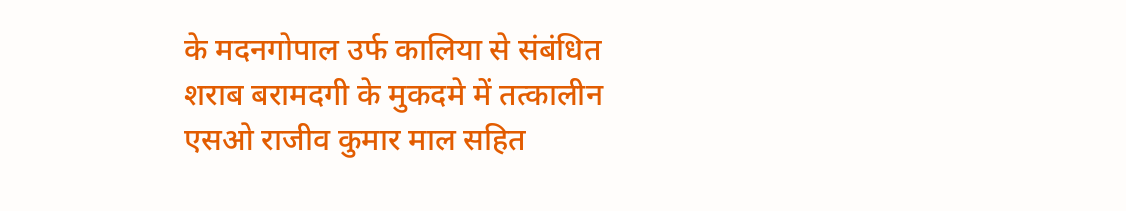के मदनगोपाल उर्फ कालिया से संबंधित शराब बरामदगी के मुकदमे में तत्कालीन एसओ राजीव कुमार माल सहित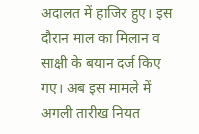अदालत में हाजिर हुए। इस दौरान माल का मिलान व साक्षी के बयान दर्ज किए गए। अब इस मामले में अगली तारीख नियत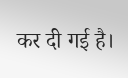कर दी गई है।